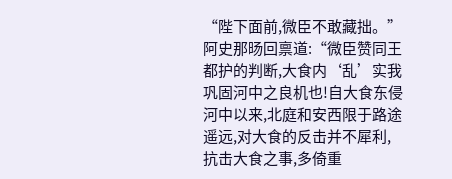“陛下面前,微臣不敢藏拙。”阿史那旸回禀道:“微臣赞同王都护的判断,大食内‘乱’实我巩固河中之良机也!自大食东侵河中以来,北庭和安西限于路途遥远,对大食的反击并不犀利,抗击大食之事,多倚重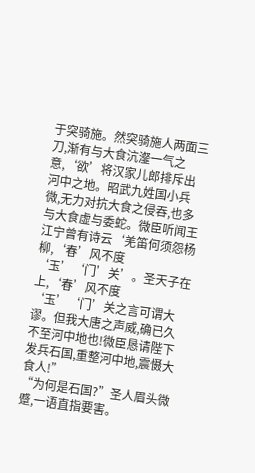于突骑施。然突骑施人两面三刀,渐有与大食沆瀣一气之意,‘欲’将汉家儿郎排斥出河中之地。昭武九姓国小兵微,无力对抗大食之侵吞,也多与大食虚与委蛇。微臣听闻王江宁曾有诗云‘羌笛何须怨杨柳,‘春’风不度‘玉’‘门’关’。圣天子在上,‘春’风不度‘玉’‘门’关之言可谓大谬。但我大唐之声威,确已久不至河中地也!微臣恳请陛下发兵石国,重整河中地,震慑大食人!”
“为何是石国?”圣人眉头微蹙,一语直指要害。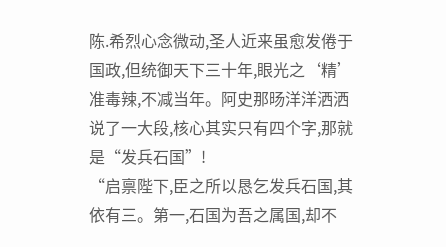陈.希烈心念微动,圣人近来虽愈发倦于国政,但统御天下三十年,眼光之‘精’准毒辣,不减当年。阿史那旸洋洋洒洒说了一大段,核心其实只有四个字,那就是“发兵石国”!
“启禀陛下,臣之所以恳乞发兵石国,其依有三。第一,石国为吾之属国,却不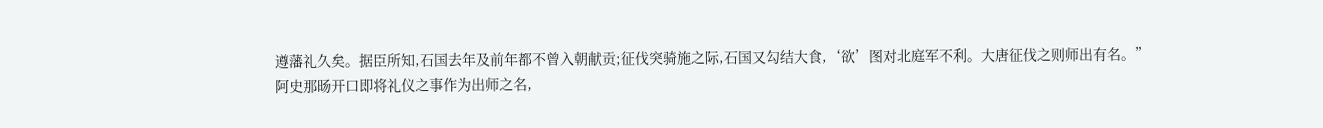遵藩礼久矣。据臣所知,石国去年及前年都不曾入朝献贡;征伐突骑施之际,石国又勾结大食,‘欲’图对北庭军不利。大唐征伐之则师出有名。”
阿史那旸开口即将礼仪之事作为出师之名,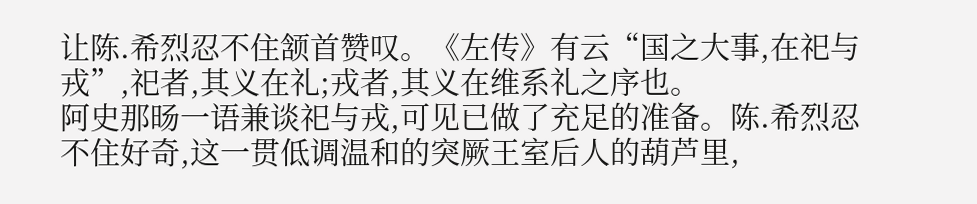让陈.希烈忍不住颔首赞叹。《左传》有云“国之大事,在祀与戎”,祀者,其义在礼;戎者,其义在维系礼之序也。
阿史那旸一语兼谈祀与戎,可见已做了充足的准备。陈.希烈忍不住好奇,这一贯低调温和的突厥王室后人的葫芦里,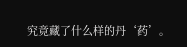究竟藏了什么样的丹‘药’。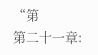“第
第二十一章: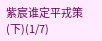紫宸谁定平戎策(下)(1/7)